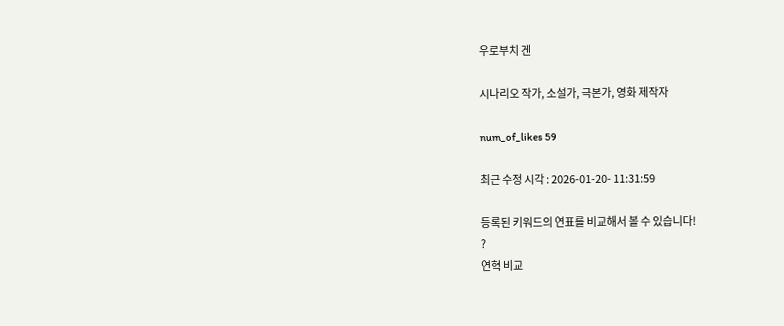우로부치 겐

시나리오 작가, 소설가, 극본가, 영화 제작자

num_of_likes 59

최근 수정 시각 : 2026-01-20- 11:31:59

등록된 키워드의 연표를 비교해서 볼 수 있습니다!
?
연혁 비교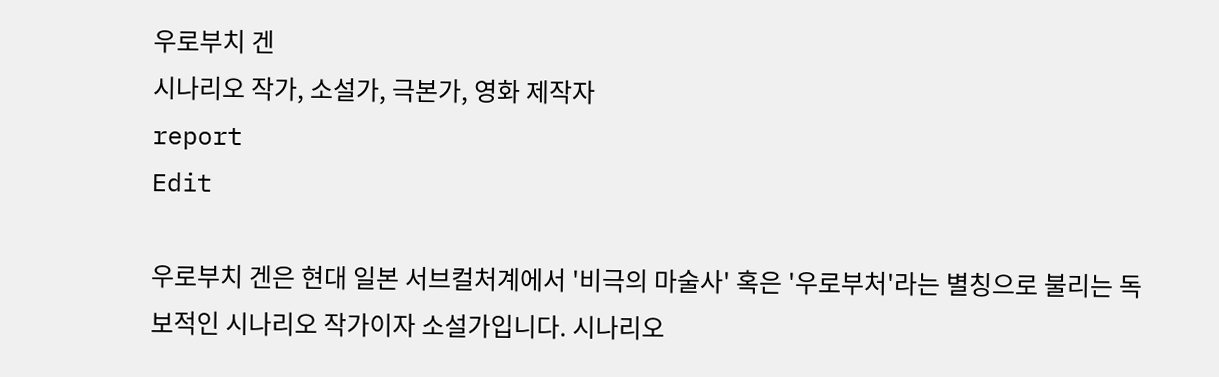우로부치 겐
시나리오 작가, 소설가, 극본가, 영화 제작자
report
Edit

우로부치 겐은 현대 일본 서브컬처계에서 '비극의 마술사' 혹은 '우로부처'라는 별칭으로 불리는 독보적인 시나리오 작가이자 소설가입니다. 시나리오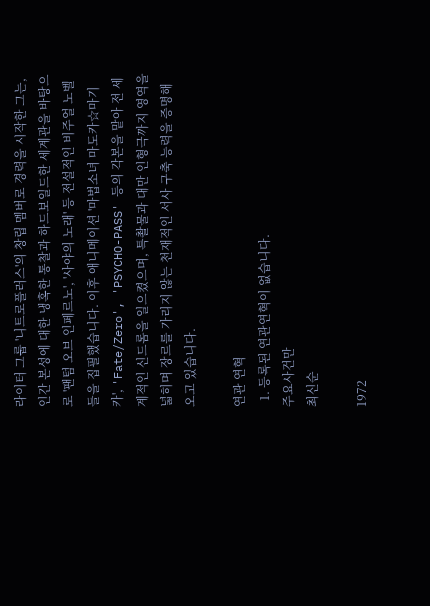라이터 그룹 '니트로플러스'의 창립 멤버로 경력을 시작한 그는, 인간 본성에 대한 냉혹한 통찰과 하드보일드한 세계관을 바탕으로 '팬텀 오브 인페르노', '사야의 노래' 등 전설적인 비주얼 노벨들을 집필했습니다. 이후 애니메이션 '마법소녀 마도카☆마기카', 'Fate/Zero', 'PSYCHO-PASS' 등의 각본을 맡아 전 세계적인 신드롬을 일으켰으며, 특촬물과 대만 인형극까지 영역을 넓히며 장르를 가리지 않는 천재적인 서사 구축 능력을 증명해 오고 있습니다.

연관 연혁
  1. 등록된 연관연혁이 없습니다.
주요사건만
최신순

1972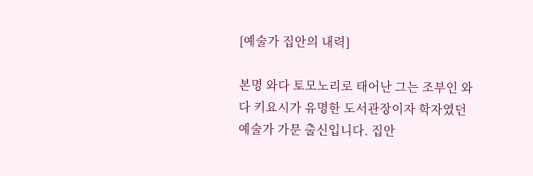[예술가 집안의 내력]

본명 와다 토모노리로 태어난 그는 조부인 와다 키요시가 유명한 도서관장이자 학자였던 예술가 가문 출신입니다. 집안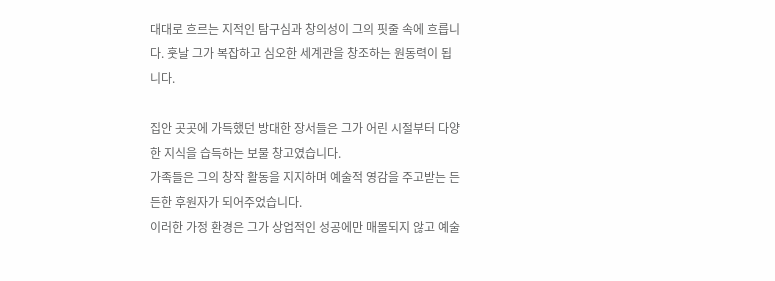대대로 흐르는 지적인 탐구심과 창의성이 그의 핏줄 속에 흐릅니다. 훗날 그가 복잡하고 심오한 세계관을 창조하는 원동력이 됩니다.

집안 곳곳에 가득했던 방대한 장서들은 그가 어린 시절부터 다양한 지식을 습득하는 보물 창고였습니다.
가족들은 그의 창작 활동을 지지하며 예술적 영감을 주고받는 든든한 후원자가 되어주었습니다.
이러한 가정 환경은 그가 상업적인 성공에만 매몰되지 않고 예술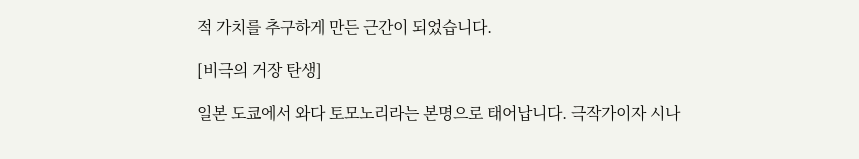적 가치를 추구하게 만든 근간이 되었습니다.

[비극의 거장 탄생]

일본 도쿄에서 와다 토모노리라는 본명으로 태어납니다. 극작가이자 시나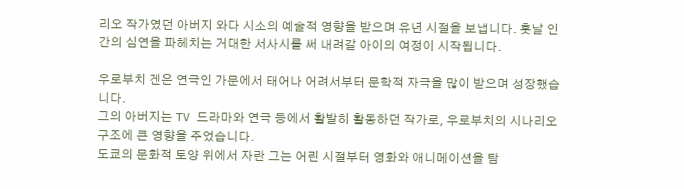리오 작가였던 아버지 와다 시소의 예술적 영향을 받으며 유년 시절을 보냅니다. 훗날 인간의 심연을 파헤치는 거대한 서사시를 써 내려갈 아이의 여정이 시작됩니다.

우로부치 겐은 연극인 가문에서 태어나 어려서부터 문학적 자극을 많이 받으며 성장했습니다.
그의 아버지는 TV 드라마와 연극 등에서 활발히 활동하던 작가로, 우로부치의 시나리오 구조에 큰 영향을 주었습니다.
도쿄의 문화적 토양 위에서 자란 그는 어린 시절부터 영화와 애니메이션을 탐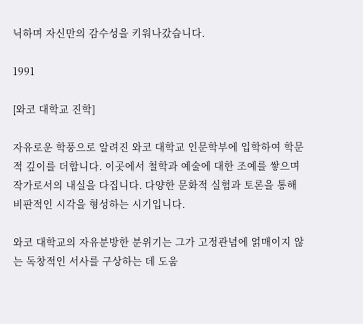닉하며 자신만의 감수성을 키워나갔습니다.

1991

[와코 대학교 진학]

자유로운 학풍으로 알려진 와코 대학교 인문학부에 입학하여 학문적 깊이를 더합니다. 이곳에서 철학과 예술에 대한 조예를 쌓으며 작가로서의 내실을 다집니다. 다양한 문화적 실험과 토론을 통해 비판적인 시각을 형성하는 시기입니다.

와코 대학교의 자유분방한 분위기는 그가 고정관념에 얽매이지 않는 독창적인 서사를 구상하는 데 도움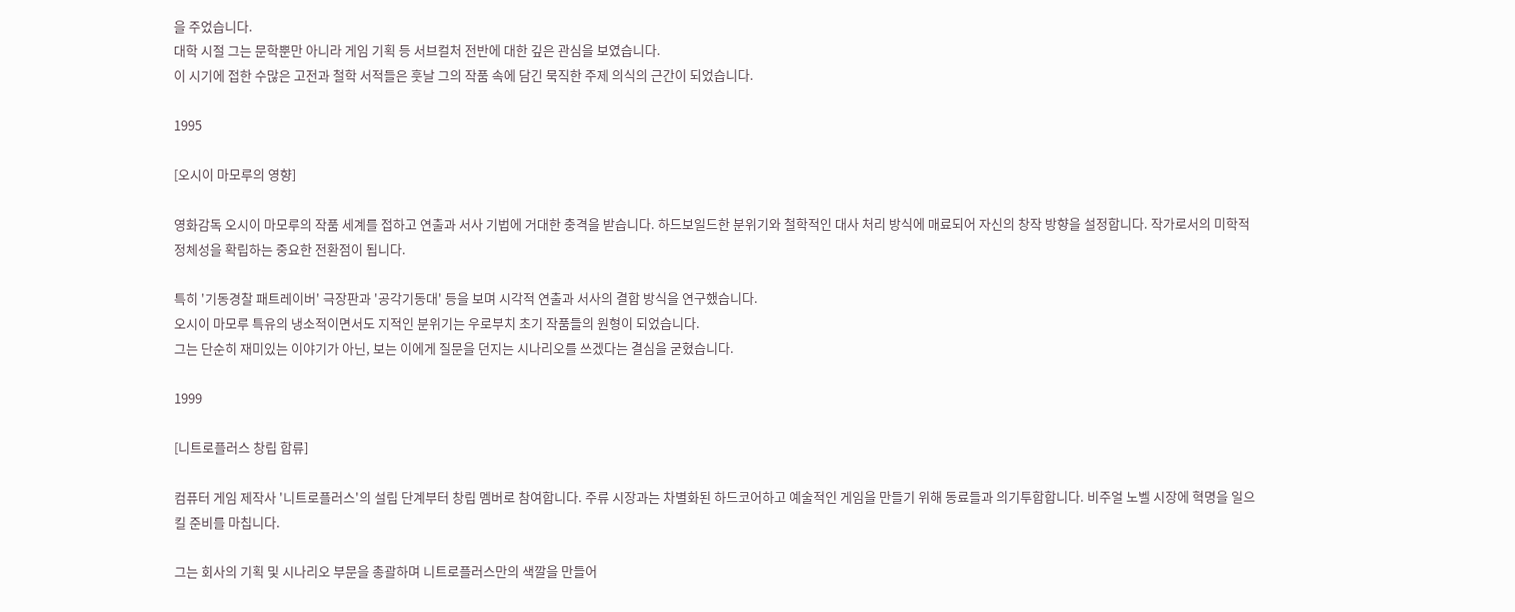을 주었습니다.
대학 시절 그는 문학뿐만 아니라 게임 기획 등 서브컬처 전반에 대한 깊은 관심을 보였습니다.
이 시기에 접한 수많은 고전과 철학 서적들은 훗날 그의 작품 속에 담긴 묵직한 주제 의식의 근간이 되었습니다.

1995

[오시이 마모루의 영향]

영화감독 오시이 마모루의 작품 세계를 접하고 연출과 서사 기법에 거대한 충격을 받습니다. 하드보일드한 분위기와 철학적인 대사 처리 방식에 매료되어 자신의 창작 방향을 설정합니다. 작가로서의 미학적 정체성을 확립하는 중요한 전환점이 됩니다.

특히 '기동경찰 패트레이버' 극장판과 '공각기동대' 등을 보며 시각적 연출과 서사의 결합 방식을 연구했습니다.
오시이 마모루 특유의 냉소적이면서도 지적인 분위기는 우로부치 초기 작품들의 원형이 되었습니다.
그는 단순히 재미있는 이야기가 아닌, 보는 이에게 질문을 던지는 시나리오를 쓰겠다는 결심을 굳혔습니다.

1999

[니트로플러스 창립 합류]

컴퓨터 게임 제작사 '니트로플러스'의 설립 단계부터 창립 멤버로 참여합니다. 주류 시장과는 차별화된 하드코어하고 예술적인 게임을 만들기 위해 동료들과 의기투합합니다. 비주얼 노벨 시장에 혁명을 일으킬 준비를 마칩니다.

그는 회사의 기획 및 시나리오 부문을 총괄하며 니트로플러스만의 색깔을 만들어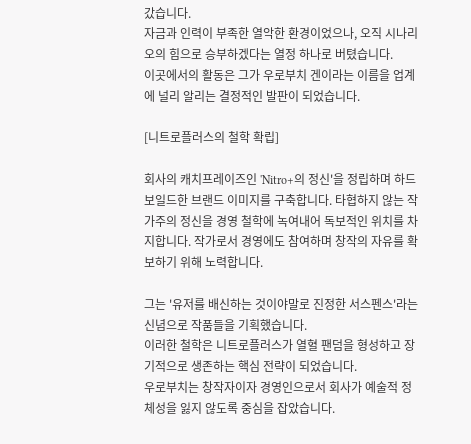갔습니다.
자금과 인력이 부족한 열악한 환경이었으나, 오직 시나리오의 힘으로 승부하겠다는 열정 하나로 버텼습니다.
이곳에서의 활동은 그가 우로부치 겐이라는 이름을 업계에 널리 알리는 결정적인 발판이 되었습니다.

[니트로플러스의 철학 확립]

회사의 캐치프레이즈인 'Nitro+의 정신'을 정립하며 하드보일드한 브랜드 이미지를 구축합니다. 타협하지 않는 작가주의 정신을 경영 철학에 녹여내어 독보적인 위치를 차지합니다. 작가로서 경영에도 참여하며 창작의 자유를 확보하기 위해 노력합니다.

그는 '유저를 배신하는 것이야말로 진정한 서스펜스'라는 신념으로 작품들을 기획했습니다.
이러한 철학은 니트로플러스가 열혈 팬덤을 형성하고 장기적으로 생존하는 핵심 전략이 되었습니다.
우로부치는 창작자이자 경영인으로서 회사가 예술적 정체성을 잃지 않도록 중심을 잡았습니다.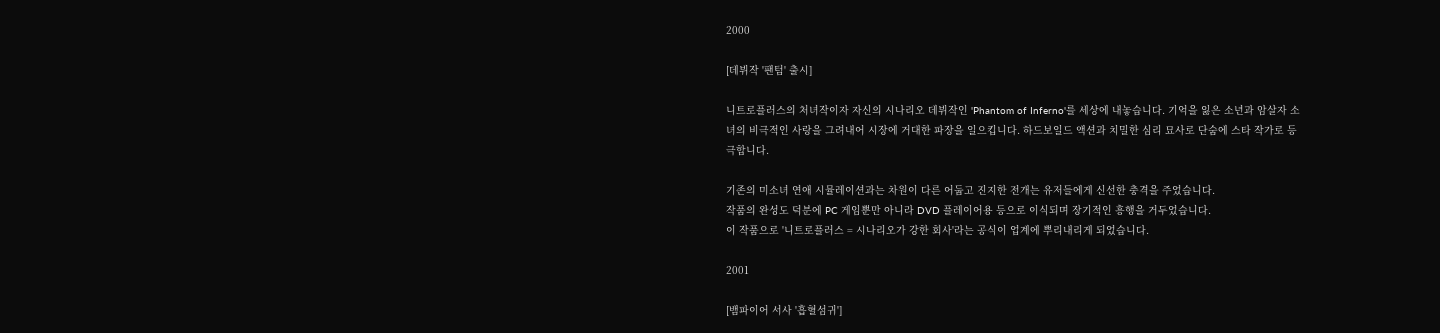2000

[데뷔작 '팬텀' 출시]

니트로플러스의 처녀작이자 자신의 시나리오 데뷔작인 'Phantom of Inferno'를 세상에 내놓습니다. 기억을 잃은 소년과 암살자 소녀의 비극적인 사랑을 그려내어 시장에 거대한 파장을 일으킵니다. 하드보일드 액션과 치밀한 심리 묘사로 단숨에 스타 작가로 등극합니다.

기존의 미소녀 연애 시뮬레이션과는 차원이 다른 어둡고 진지한 전개는 유저들에게 신선한 충격을 주었습니다.
작품의 완성도 덕분에 PC 게임뿐만 아니라 DVD 플레이어용 등으로 이식되며 장기적인 흥행을 거두었습니다.
이 작품으로 '니트로플러스 = 시나리오가 강한 회사'라는 공식이 업계에 뿌리내리게 되었습니다.

2001

[뱀파이어 서사 '흡혈섬귀']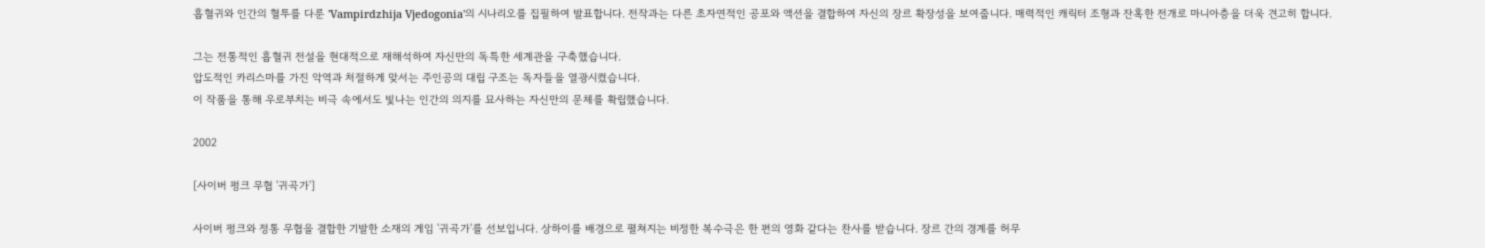흡혈귀와 인간의 혈투를 다룬 'Vampirdzhija Vjedogonia'의 시나리오를 집필하여 발표합니다. 전작과는 다른 초자연적인 공포와 액션을 결합하여 자신의 장르 확장성을 보여줍니다. 매력적인 캐릭터 조형과 잔혹한 전개로 마니아층을 더욱 견고히 합니다.

그는 전통적인 흡혈귀 전설을 현대적으로 재해석하여 자신만의 독특한 세계관을 구축했습니다.
압도적인 카리스마를 가진 악역과 처절하게 맞서는 주인공의 대립 구조는 독자들을 열광시켰습니다.
이 작품을 통해 우로부치는 비극 속에서도 빛나는 인간의 의지를 묘사하는 자신만의 문체를 확립했습니다.

2002

[사이버 펑크 무협 '귀곡가']

사이버 펑크와 정통 무협을 결합한 기발한 소재의 게임 '귀곡가'를 선보입니다. 상하이를 배경으로 펼쳐지는 비정한 복수극은 한 편의 영화 같다는 찬사를 받습니다. 장르 간의 경계를 허무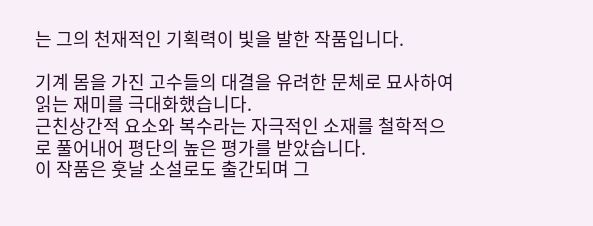는 그의 천재적인 기획력이 빛을 발한 작품입니다.

기계 몸을 가진 고수들의 대결을 유려한 문체로 묘사하여 읽는 재미를 극대화했습니다.
근친상간적 요소와 복수라는 자극적인 소재를 철학적으로 풀어내어 평단의 높은 평가를 받았습니다.
이 작품은 훗날 소설로도 출간되며 그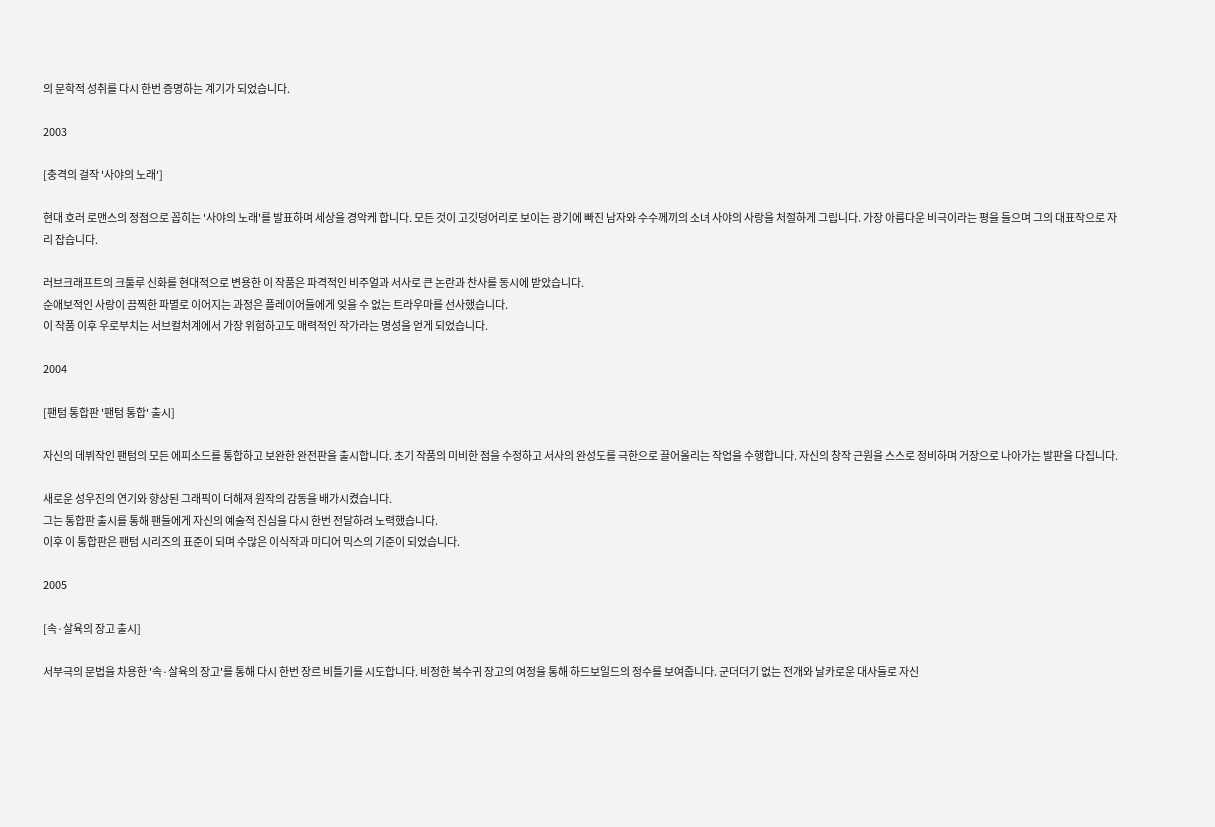의 문학적 성취를 다시 한번 증명하는 계기가 되었습니다.

2003

[충격의 걸작 '사야의 노래']

현대 호러 로맨스의 정점으로 꼽히는 '사야의 노래'를 발표하며 세상을 경악케 합니다. 모든 것이 고깃덩어리로 보이는 광기에 빠진 남자와 수수께끼의 소녀 사야의 사랑을 처절하게 그립니다. 가장 아름다운 비극이라는 평을 들으며 그의 대표작으로 자리 잡습니다.

러브크래프트의 크툴루 신화를 현대적으로 변용한 이 작품은 파격적인 비주얼과 서사로 큰 논란과 찬사를 동시에 받았습니다.
순애보적인 사랑이 끔찍한 파멸로 이어지는 과정은 플레이어들에게 잊을 수 없는 트라우마를 선사했습니다.
이 작품 이후 우로부치는 서브컬처계에서 가장 위험하고도 매력적인 작가라는 명성을 얻게 되었습니다.

2004

[팬텀 통합판 '팬텀 통합' 출시]

자신의 데뷔작인 팬텀의 모든 에피소드를 통합하고 보완한 완전판을 출시합니다. 초기 작품의 미비한 점을 수정하고 서사의 완성도를 극한으로 끌어올리는 작업을 수행합니다. 자신의 창작 근원을 스스로 정비하며 거장으로 나아가는 발판을 다집니다.

새로운 성우진의 연기와 향상된 그래픽이 더해져 원작의 감동을 배가시켰습니다.
그는 통합판 출시를 통해 팬들에게 자신의 예술적 진심을 다시 한번 전달하려 노력했습니다.
이후 이 통합판은 팬텀 시리즈의 표준이 되며 수많은 이식작과 미디어 믹스의 기준이 되었습니다.

2005

[속·살육의 장고 출시]

서부극의 문법을 차용한 '속·살육의 장고'를 통해 다시 한번 장르 비틀기를 시도합니다. 비정한 복수귀 장고의 여정을 통해 하드보일드의 정수를 보여줍니다. 군더더기 없는 전개와 날카로운 대사들로 자신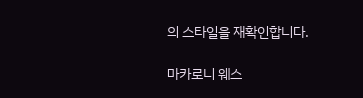의 스타일을 재확인합니다.

마카로니 웨스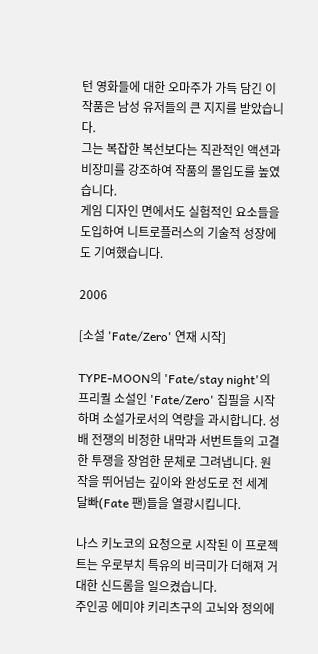턴 영화들에 대한 오마주가 가득 담긴 이 작품은 남성 유저들의 큰 지지를 받았습니다.
그는 복잡한 복선보다는 직관적인 액션과 비장미를 강조하여 작품의 몰입도를 높였습니다.
게임 디자인 면에서도 실험적인 요소들을 도입하여 니트로플러스의 기술적 성장에도 기여했습니다.

2006

[소설 'Fate/Zero' 연재 시작]

TYPE-MOON의 'Fate/stay night'의 프리퀄 소설인 'Fate/Zero' 집필을 시작하며 소설가로서의 역량을 과시합니다. 성배 전쟁의 비정한 내막과 서번트들의 고결한 투쟁을 장엄한 문체로 그려냅니다. 원작을 뛰어넘는 깊이와 완성도로 전 세계 달빠(Fate 팬)들을 열광시킵니다.

나스 키노코의 요청으로 시작된 이 프로젝트는 우로부치 특유의 비극미가 더해져 거대한 신드롬을 일으켰습니다.
주인공 에미야 키리츠구의 고뇌와 정의에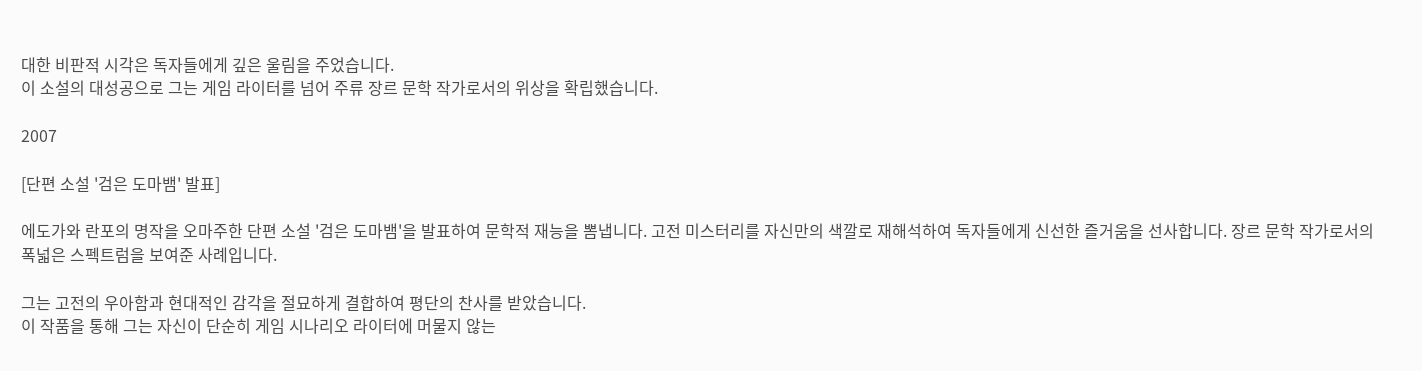대한 비판적 시각은 독자들에게 깊은 울림을 주었습니다.
이 소설의 대성공으로 그는 게임 라이터를 넘어 주류 장르 문학 작가로서의 위상을 확립했습니다.

2007

[단편 소설 '검은 도마뱀' 발표]

에도가와 란포의 명작을 오마주한 단편 소설 '검은 도마뱀'을 발표하여 문학적 재능을 뽐냅니다. 고전 미스터리를 자신만의 색깔로 재해석하여 독자들에게 신선한 즐거움을 선사합니다. 장르 문학 작가로서의 폭넓은 스펙트럼을 보여준 사례입니다.

그는 고전의 우아함과 현대적인 감각을 절묘하게 결합하여 평단의 찬사를 받았습니다.
이 작품을 통해 그는 자신이 단순히 게임 시나리오 라이터에 머물지 않는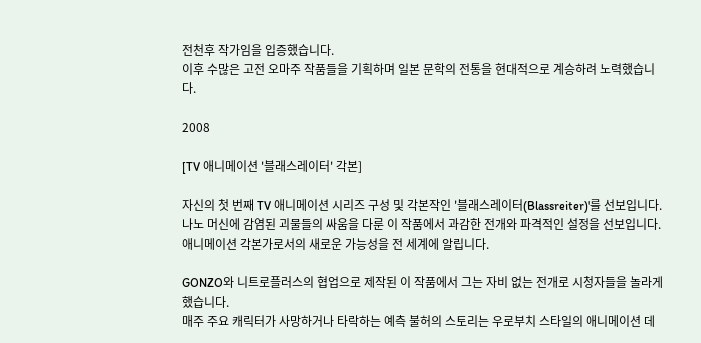전천후 작가임을 입증했습니다.
이후 수많은 고전 오마주 작품들을 기획하며 일본 문학의 전통을 현대적으로 계승하려 노력했습니다.

2008

[TV 애니메이션 '블래스레이터' 각본]

자신의 첫 번째 TV 애니메이션 시리즈 구성 및 각본작인 '블래스레이터(Blassreiter)'를 선보입니다. 나노 머신에 감염된 괴물들의 싸움을 다룬 이 작품에서 과감한 전개와 파격적인 설정을 선보입니다. 애니메이션 각본가로서의 새로운 가능성을 전 세계에 알립니다.

GONZO와 니트로플러스의 협업으로 제작된 이 작품에서 그는 자비 없는 전개로 시청자들을 놀라게 했습니다.
매주 주요 캐릭터가 사망하거나 타락하는 예측 불허의 스토리는 우로부치 스타일의 애니메이션 데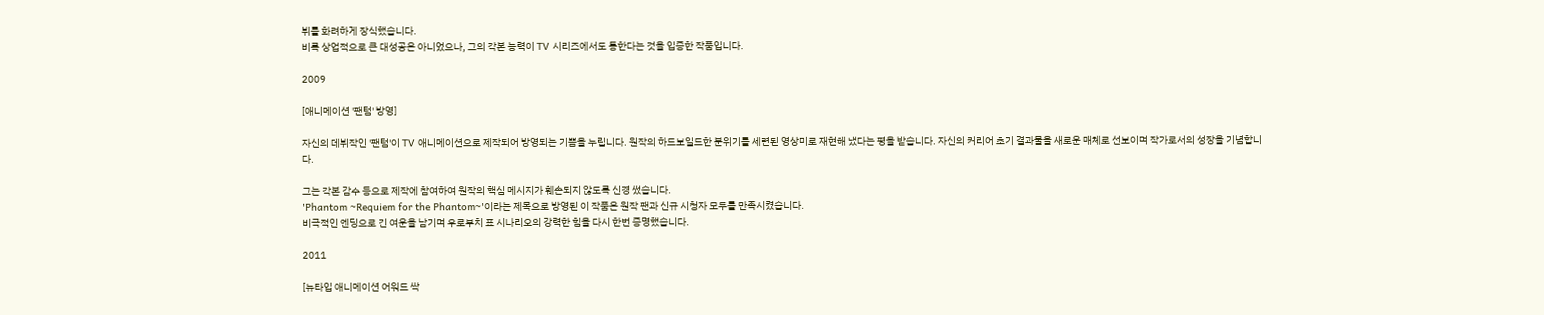뷔를 화려하게 장식했습니다.
비록 상업적으로 큰 대성공은 아니었으나, 그의 각본 능력이 TV 시리즈에서도 통한다는 것을 입증한 작품입니다.

2009

[애니메이션 '팬텀' 방영]

자신의 데뷔작인 '팬텀'이 TV 애니메이션으로 제작되어 방영되는 기쁨을 누립니다. 원작의 하드보일드한 분위기를 세련된 영상미로 재현해 냈다는 평을 받습니다. 자신의 커리어 초기 결과물을 새로운 매체로 선보이며 작가로서의 성장을 기념합니다.

그는 각본 감수 등으로 제작에 참여하여 원작의 핵심 메시지가 훼손되지 않도록 신경 썼습니다.
'Phantom ~Requiem for the Phantom~'이라는 제목으로 방영된 이 작품은 원작 팬과 신규 시청자 모두를 만족시켰습니다.
비극적인 엔딩으로 긴 여운을 남기며 우로부치 표 시나리오의 강력한 힘을 다시 한번 증명했습니다.

2011

[뉴타입 애니메이션 어워드 싹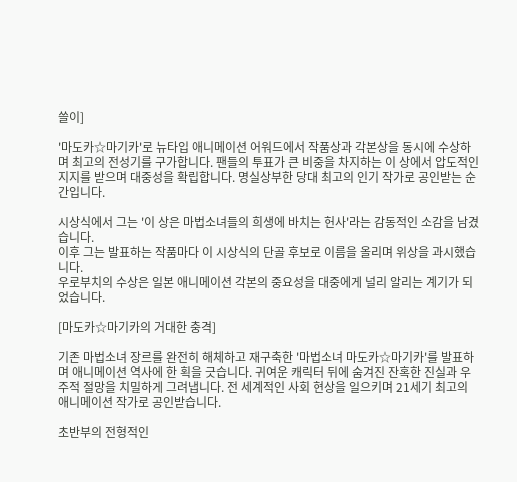쓸이]

'마도카☆마기카'로 뉴타입 애니메이션 어워드에서 작품상과 각본상을 동시에 수상하며 최고의 전성기를 구가합니다. 팬들의 투표가 큰 비중을 차지하는 이 상에서 압도적인 지지를 받으며 대중성을 확립합니다. 명실상부한 당대 최고의 인기 작가로 공인받는 순간입니다.

시상식에서 그는 '이 상은 마법소녀들의 희생에 바치는 헌사'라는 감동적인 소감을 남겼습니다.
이후 그는 발표하는 작품마다 이 시상식의 단골 후보로 이름을 올리며 위상을 과시했습니다.
우로부치의 수상은 일본 애니메이션 각본의 중요성을 대중에게 널리 알리는 계기가 되었습니다.

[마도카☆마기카의 거대한 충격]

기존 마법소녀 장르를 완전히 해체하고 재구축한 '마법소녀 마도카☆마기카'를 발표하며 애니메이션 역사에 한 획을 긋습니다. 귀여운 캐릭터 뒤에 숨겨진 잔혹한 진실과 우주적 절망을 치밀하게 그려냅니다. 전 세계적인 사회 현상을 일으키며 21세기 최고의 애니메이션 작가로 공인받습니다.

초반부의 전형적인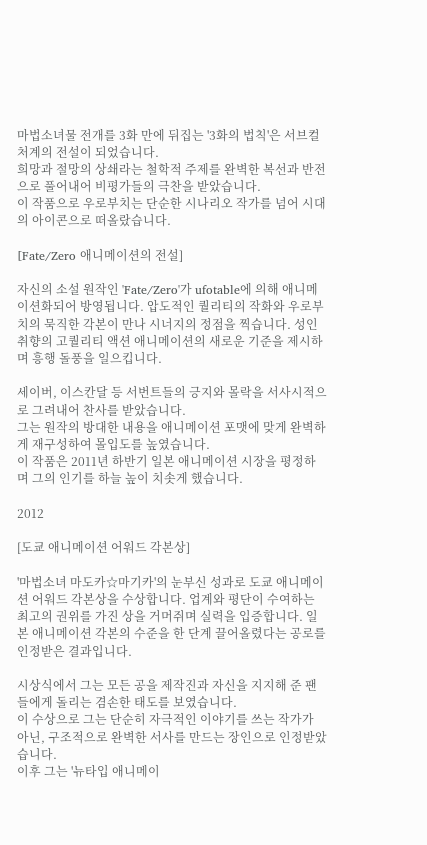마법소녀물 전개를 3화 만에 뒤집는 '3화의 법칙'은 서브컬처계의 전설이 되었습니다.
희망과 절망의 상쇄라는 철학적 주제를 완벽한 복선과 반전으로 풀어내어 비평가들의 극찬을 받았습니다.
이 작품으로 우로부치는 단순한 시나리오 작가를 넘어 시대의 아이콘으로 떠올랐습니다.

[Fate/Zero 애니메이션의 전설]

자신의 소설 원작인 'Fate/Zero'가 ufotable에 의해 애니메이션화되어 방영됩니다. 압도적인 퀄리티의 작화와 우로부치의 묵직한 각본이 만나 시너지의 정점을 찍습니다. 성인 취향의 고퀄리티 액션 애니메이션의 새로운 기준을 제시하며 흥행 돌풍을 일으킵니다.

세이버, 이스칸달 등 서번트들의 긍지와 몰락을 서사시적으로 그려내어 찬사를 받았습니다.
그는 원작의 방대한 내용을 애니메이션 포맷에 맞게 완벽하게 재구성하여 몰입도를 높였습니다.
이 작품은 2011년 하반기 일본 애니메이션 시장을 평정하며 그의 인기를 하늘 높이 치솟게 했습니다.

2012

[도쿄 애니메이션 어워드 각본상]

'마법소녀 마도카☆마기카'의 눈부신 성과로 도쿄 애니메이션 어워드 각본상을 수상합니다. 업계와 평단이 수여하는 최고의 권위를 가진 상을 거머쥐며 실력을 입증합니다. 일본 애니메이션 각본의 수준을 한 단계 끌어올렸다는 공로를 인정받은 결과입니다.

시상식에서 그는 모든 공을 제작진과 자신을 지지해 준 팬들에게 돌리는 겸손한 태도를 보였습니다.
이 수상으로 그는 단순히 자극적인 이야기를 쓰는 작가가 아닌, 구조적으로 완벽한 서사를 만드는 장인으로 인정받았습니다.
이후 그는 '뉴타입 애니메이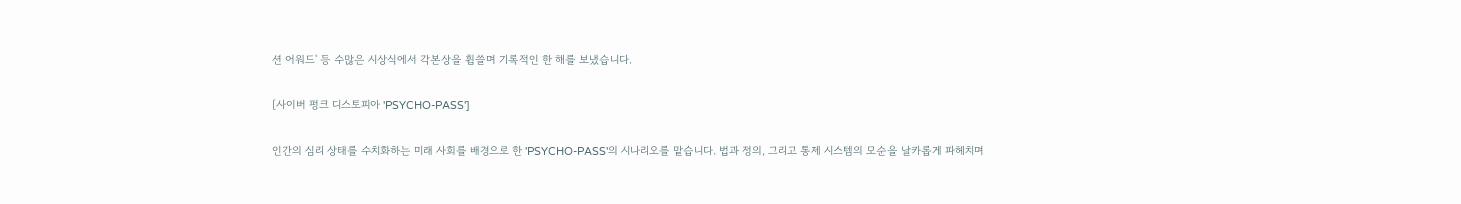션 어워드' 등 수많은 시상식에서 각본상을 휩쓸며 기록적인 한 해를 보냈습니다.

[사이버 펑크 디스토피아 'PSYCHO-PASS']

인간의 심리 상태를 수치화하는 미래 사회를 배경으로 한 'PSYCHO-PASS'의 시나리오를 맡습니다. 법과 정의, 그리고 통제 시스템의 모순을 날카롭게 파헤치며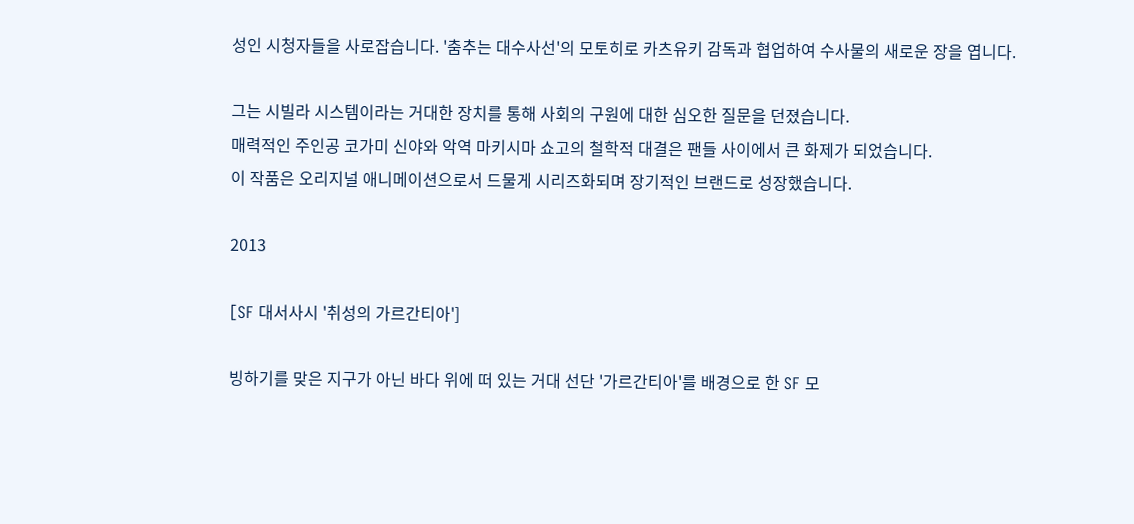성인 시청자들을 사로잡습니다. '춤추는 대수사선'의 모토히로 카츠유키 감독과 협업하여 수사물의 새로운 장을 엽니다.

그는 시빌라 시스템이라는 거대한 장치를 통해 사회의 구원에 대한 심오한 질문을 던졌습니다.
매력적인 주인공 코가미 신야와 악역 마키시마 쇼고의 철학적 대결은 팬들 사이에서 큰 화제가 되었습니다.
이 작품은 오리지널 애니메이션으로서 드물게 시리즈화되며 장기적인 브랜드로 성장했습니다.

2013

[SF 대서사시 '취성의 가르간티아']

빙하기를 맞은 지구가 아닌 바다 위에 떠 있는 거대 선단 '가르간티아'를 배경으로 한 SF 모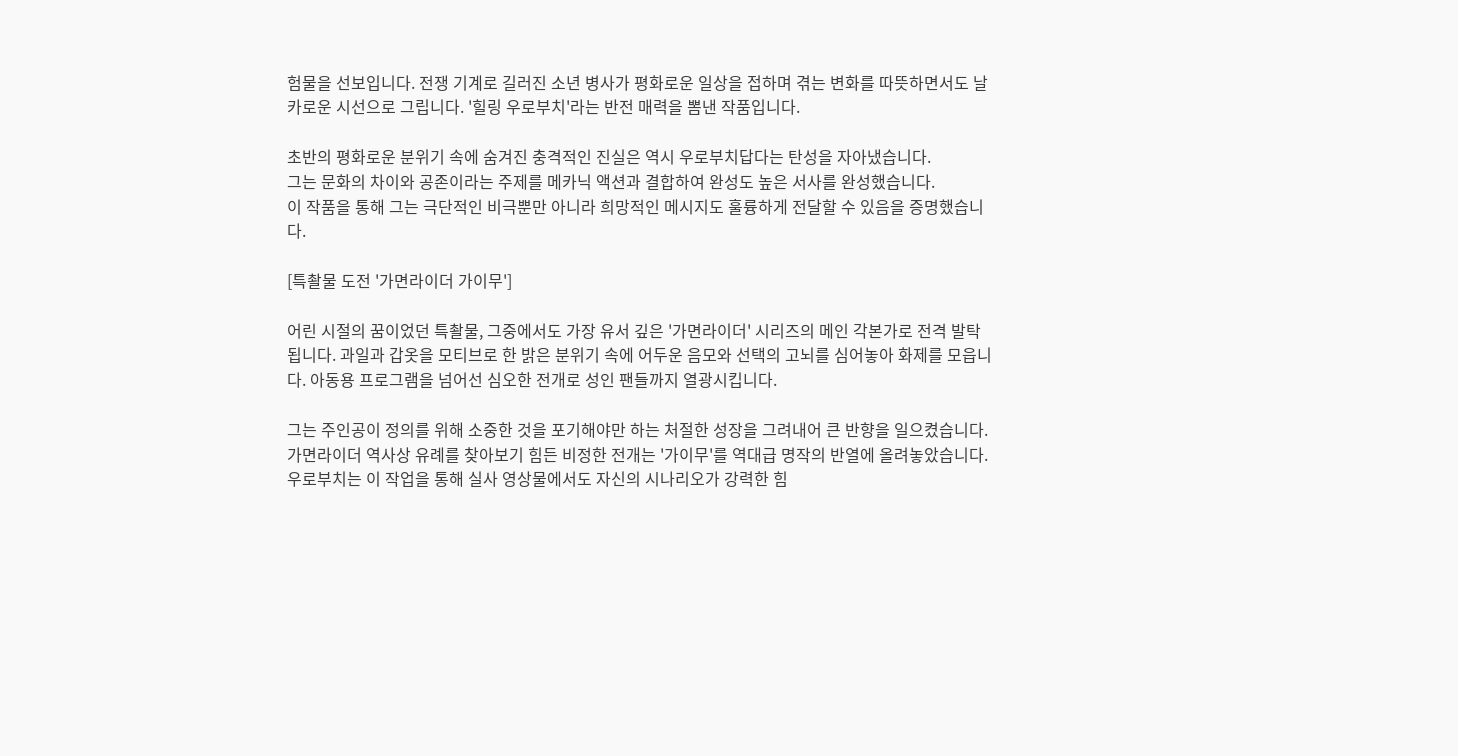험물을 선보입니다. 전쟁 기계로 길러진 소년 병사가 평화로운 일상을 접하며 겪는 변화를 따뜻하면서도 날카로운 시선으로 그립니다. '힐링 우로부치'라는 반전 매력을 뽐낸 작품입니다.

초반의 평화로운 분위기 속에 숨겨진 충격적인 진실은 역시 우로부치답다는 탄성을 자아냈습니다.
그는 문화의 차이와 공존이라는 주제를 메카닉 액션과 결합하여 완성도 높은 서사를 완성했습니다.
이 작품을 통해 그는 극단적인 비극뿐만 아니라 희망적인 메시지도 훌륭하게 전달할 수 있음을 증명했습니다.

[특촬물 도전 '가면라이더 가이무']

어린 시절의 꿈이었던 특촬물, 그중에서도 가장 유서 깊은 '가면라이더' 시리즈의 메인 각본가로 전격 발탁됩니다. 과일과 갑옷을 모티브로 한 밝은 분위기 속에 어두운 음모와 선택의 고뇌를 심어놓아 화제를 모읍니다. 아동용 프로그램을 넘어선 심오한 전개로 성인 팬들까지 열광시킵니다.

그는 주인공이 정의를 위해 소중한 것을 포기해야만 하는 처절한 성장을 그려내어 큰 반향을 일으켰습니다.
가면라이더 역사상 유례를 찾아보기 힘든 비정한 전개는 '가이무'를 역대급 명작의 반열에 올려놓았습니다.
우로부치는 이 작업을 통해 실사 영상물에서도 자신의 시나리오가 강력한 힘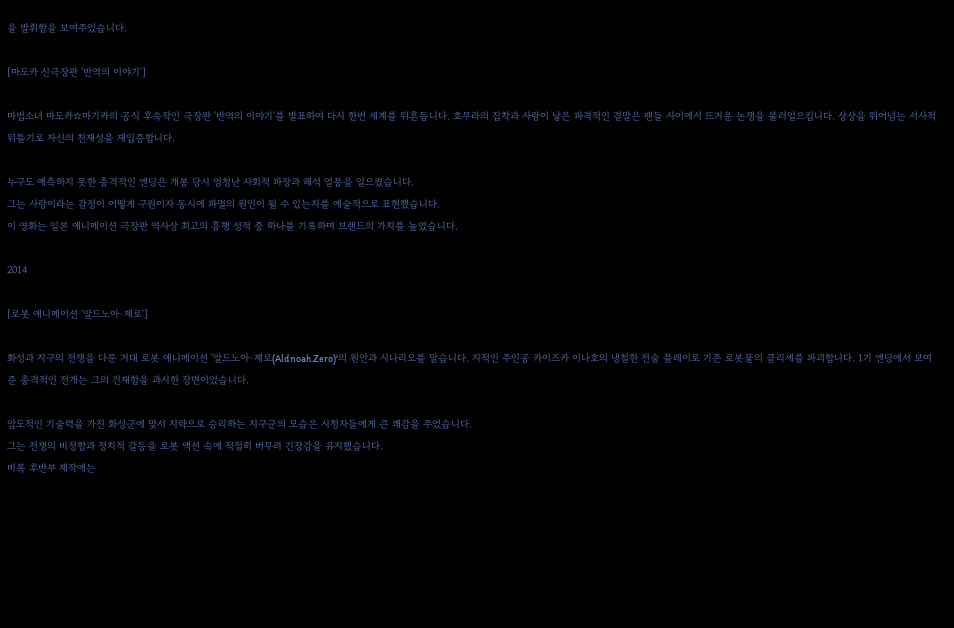을 발휘함을 보여주었습니다.

[마도카 신극장판 '반역의 이야기']

마법소녀 마도카☆마기카의 공식 후속작인 극장판 '반역의 이야기'를 발표하여 다시 한번 세계를 뒤흔듭니다. 호무라의 집착과 사랑이 낳은 파격적인 결말은 팬들 사이에서 뜨거운 논쟁을 불러일으킵니다. 상상을 뛰어넘는 서사적 뒤틀기로 자신의 천재성을 재입증합니다.

누구도 예측하지 못한 충격적인 엔딩은 개봉 당시 엄청난 사회적 파장과 해석 열풍을 일으켰습니다.
그는 사랑이라는 감정이 어떻게 구원이자 동시에 파멸의 원인이 될 수 있는지를 예술적으로 표현했습니다.
이 영화는 일본 애니메이션 극장판 역사상 최고의 흥행 성적 중 하나를 기록하며 브랜드의 가치를 높였습니다.

2014

[로봇 애니메이션 '알드노아·제로']

화성과 지구의 전쟁을 다룬 거대 로봇 애니메이션 '알드노아·제로(Aldnoah.Zero)'의 원안과 시나리오를 맡습니다. 지적인 주인공 카이즈카 이나호의 냉철한 전술 플레이로 기존 로봇물의 클리셰를 파괴합니다. 1기 엔딩에서 보여준 충격적인 전개는 그의 건재함을 과시한 장면이었습니다.

압도적인 기술력을 가진 화성군에 맞서 지략으로 승리하는 지구군의 모습은 시청자들에게 큰 쾌감을 주었습니다.
그는 전쟁의 비정함과 정치적 갈등을 로봇 액션 속에 적절히 버무려 긴장감을 유지했습니다.
비록 후반부 제작에는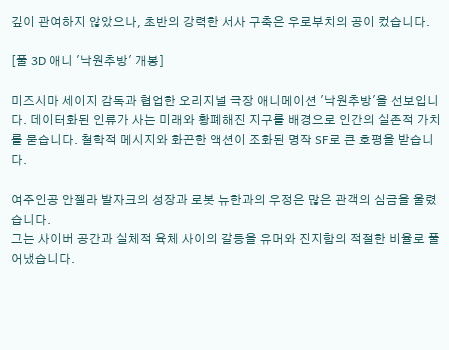깊이 관여하지 않았으나, 초반의 강력한 서사 구축은 우로부치의 공이 컸습니다.

[풀 3D 애니 '낙원추방' 개봉]

미즈시마 세이지 감독과 협업한 오리지널 극장 애니메이션 '낙원추방'을 선보입니다. 데이터화된 인류가 사는 미래와 황폐해진 지구를 배경으로 인간의 실존적 가치를 묻습니다. 철학적 메시지와 화끈한 액션이 조화된 명작 SF로 큰 호평을 받습니다.

여주인공 안젤라 발자크의 성장과 로봇 뉴한과의 우정은 많은 관객의 심금을 울렸습니다.
그는 사이버 공간과 실체적 육체 사이의 갈등을 유머와 진지함의 적절한 비율로 풀어냈습니다.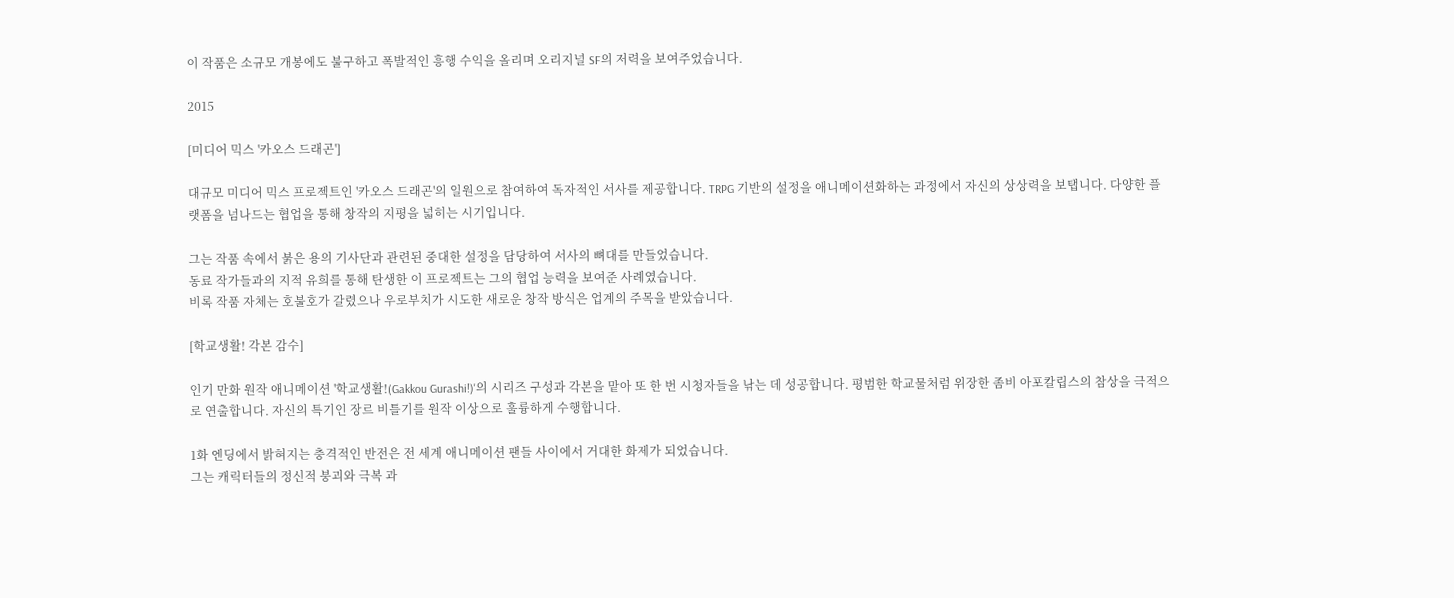이 작품은 소규모 개봉에도 불구하고 폭발적인 흥행 수익을 올리며 오리지널 SF의 저력을 보여주었습니다.

2015

[미디어 믹스 '카오스 드래곤']

대규모 미디어 믹스 프로젝트인 '카오스 드래곤'의 일원으로 참여하여 독자적인 서사를 제공합니다. TRPG 기반의 설정을 애니메이션화하는 과정에서 자신의 상상력을 보탭니다. 다양한 플랫폼을 넘나드는 협업을 통해 창작의 지평을 넓히는 시기입니다.

그는 작품 속에서 붉은 용의 기사단과 관련된 중대한 설정을 담당하여 서사의 뼈대를 만들었습니다.
동료 작가들과의 지적 유희를 통해 탄생한 이 프로젝트는 그의 협업 능력을 보여준 사례였습니다.
비록 작품 자체는 호불호가 갈렸으나 우로부치가 시도한 새로운 창작 방식은 업계의 주목을 받았습니다.

[학교생활! 각본 감수]

인기 만화 원작 애니메이션 '학교생활!(Gakkou Gurashi!)'의 시리즈 구성과 각본을 맡아 또 한 번 시청자들을 낚는 데 성공합니다. 평범한 학교물처럼 위장한 좀비 아포칼립스의 참상을 극적으로 연출합니다. 자신의 특기인 장르 비틀기를 원작 이상으로 훌륭하게 수행합니다.

1화 엔딩에서 밝혀지는 충격적인 반전은 전 세계 애니메이션 팬들 사이에서 거대한 화제가 되었습니다.
그는 캐릭터들의 정신적 붕괴와 극복 과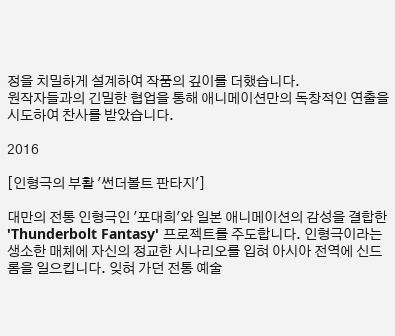정을 치밀하게 설계하여 작품의 깊이를 더했습니다.
원작자들과의 긴밀한 협업을 통해 애니메이션만의 독창적인 연출을 시도하여 찬사를 받았습니다.

2016

[인형극의 부활 '썬더볼트 판타지']

대만의 전통 인형극인 '포대희'와 일본 애니메이션의 감성을 결합한 'Thunderbolt Fantasy' 프로젝트를 주도합니다. 인형극이라는 생소한 매체에 자신의 정교한 시나리오를 입혀 아시아 전역에 신드롬을 일으킵니다. 잊혀 가던 전통 예술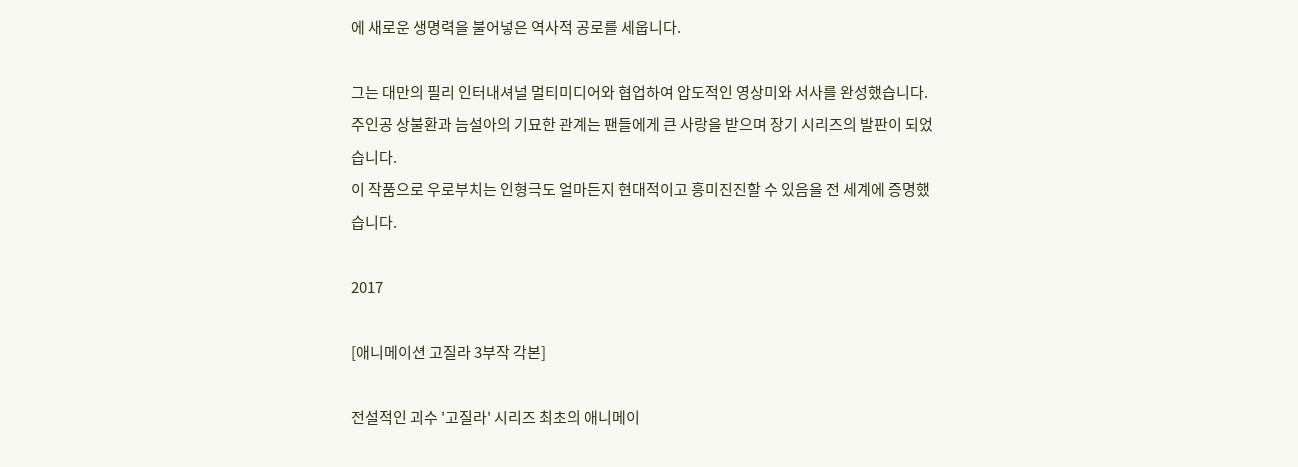에 새로운 생명력을 불어넣은 역사적 공로를 세웁니다.

그는 대만의 필리 인터내셔널 멀티미디어와 협업하여 압도적인 영상미와 서사를 완성했습니다.
주인공 상불환과 늠설아의 기묘한 관계는 팬들에게 큰 사랑을 받으며 장기 시리즈의 발판이 되었습니다.
이 작품으로 우로부치는 인형극도 얼마든지 현대적이고 흥미진진할 수 있음을 전 세계에 증명했습니다.

2017

[애니메이션 고질라 3부작 각본]

전설적인 괴수 '고질라' 시리즈 최초의 애니메이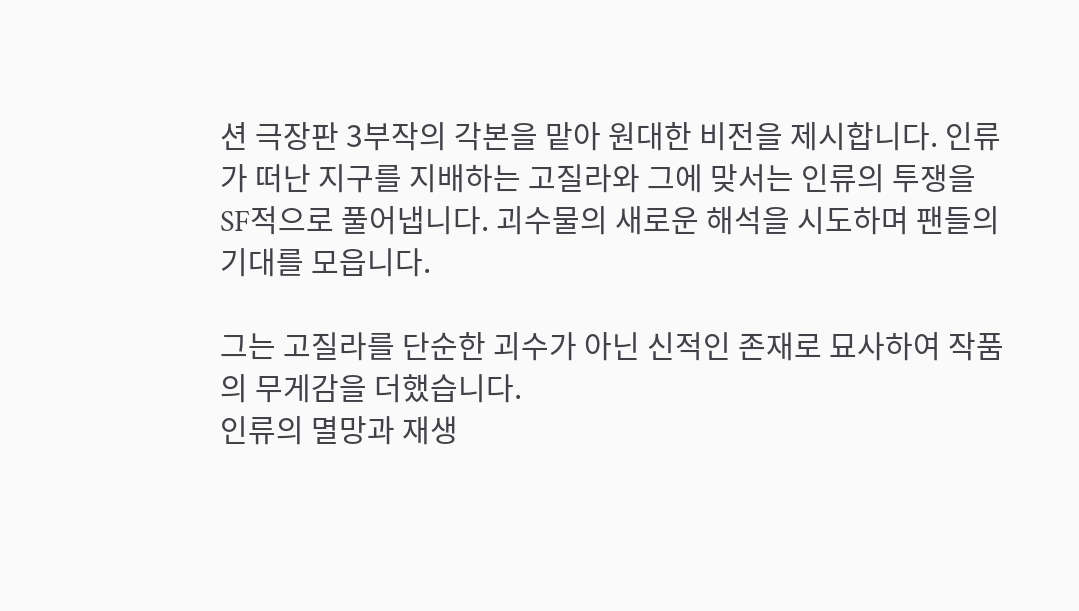션 극장판 3부작의 각본을 맡아 원대한 비전을 제시합니다. 인류가 떠난 지구를 지배하는 고질라와 그에 맞서는 인류의 투쟁을 SF적으로 풀어냅니다. 괴수물의 새로운 해석을 시도하며 팬들의 기대를 모읍니다.

그는 고질라를 단순한 괴수가 아닌 신적인 존재로 묘사하여 작품의 무게감을 더했습니다.
인류의 멸망과 재생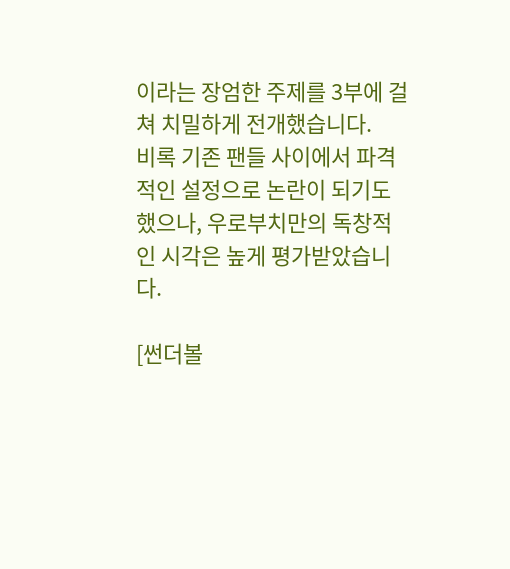이라는 장엄한 주제를 3부에 걸쳐 치밀하게 전개했습니다.
비록 기존 팬들 사이에서 파격적인 설정으로 논란이 되기도 했으나, 우로부치만의 독창적인 시각은 높게 평가받았습니다.

[썬더볼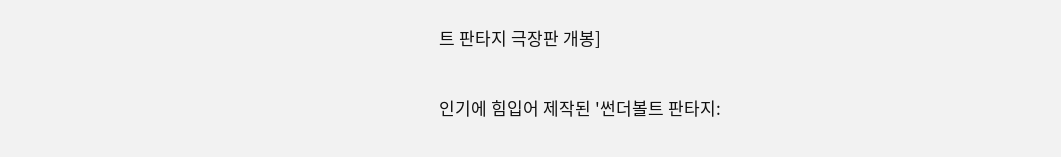트 판타지 극장판 개봉]

인기에 힘입어 제작된 '썬더볼트 판타지: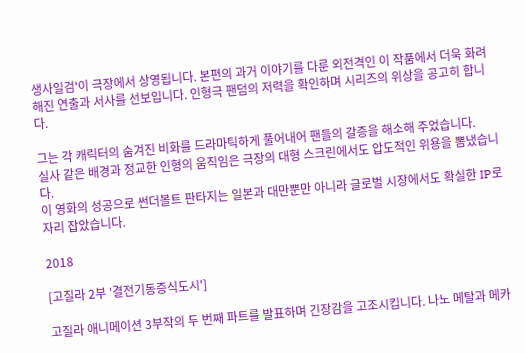생사일검'이 극장에서 상영됩니다. 본편의 과거 이야기를 다룬 외전격인 이 작품에서 더욱 화려해진 연출과 서사를 선보입니다. 인형극 팬덤의 저력을 확인하며 시리즈의 위상을 공고히 합니다.

그는 각 캐릭터의 숨겨진 비화를 드라마틱하게 풀어내어 팬들의 갈증을 해소해 주었습니다.
실사 같은 배경과 정교한 인형의 움직임은 극장의 대형 스크린에서도 압도적인 위용을 뽐냈습니다.
이 영화의 성공으로 썬더볼트 판타지는 일본과 대만뿐만 아니라 글로벌 시장에서도 확실한 IP로 자리 잡았습니다.

2018

[고질라 2부 '결전기동증식도시']

고질라 애니메이션 3부작의 두 번째 파트를 발표하며 긴장감을 고조시킵니다. 나노 메탈과 메카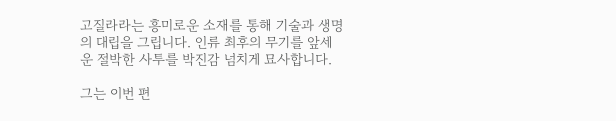고질라라는 흥미로운 소재를 통해 기술과 생명의 대립을 그립니다. 인류 최후의 무기를 앞세운 절박한 사투를 박진감 넘치게 묘사합니다.

그는 이번 편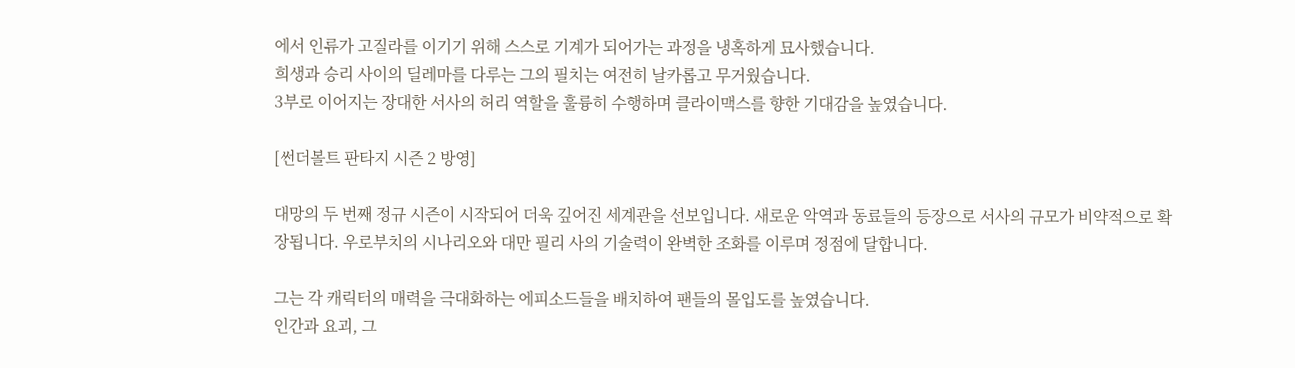에서 인류가 고질라를 이기기 위해 스스로 기계가 되어가는 과정을 냉혹하게 묘사했습니다.
희생과 승리 사이의 딜레마를 다루는 그의 필치는 여전히 날카롭고 무거웠습니다.
3부로 이어지는 장대한 서사의 허리 역할을 훌륭히 수행하며 클라이맥스를 향한 기대감을 높였습니다.

[썬더볼트 판타지 시즌 2 방영]

대망의 두 번째 정규 시즌이 시작되어 더욱 깊어진 세계관을 선보입니다. 새로운 악역과 동료들의 등장으로 서사의 규모가 비약적으로 확장됩니다. 우로부치의 시나리오와 대만 필리 사의 기술력이 완벽한 조화를 이루며 정점에 달합니다.

그는 각 캐릭터의 매력을 극대화하는 에피소드들을 배치하여 팬들의 몰입도를 높였습니다.
인간과 요괴, 그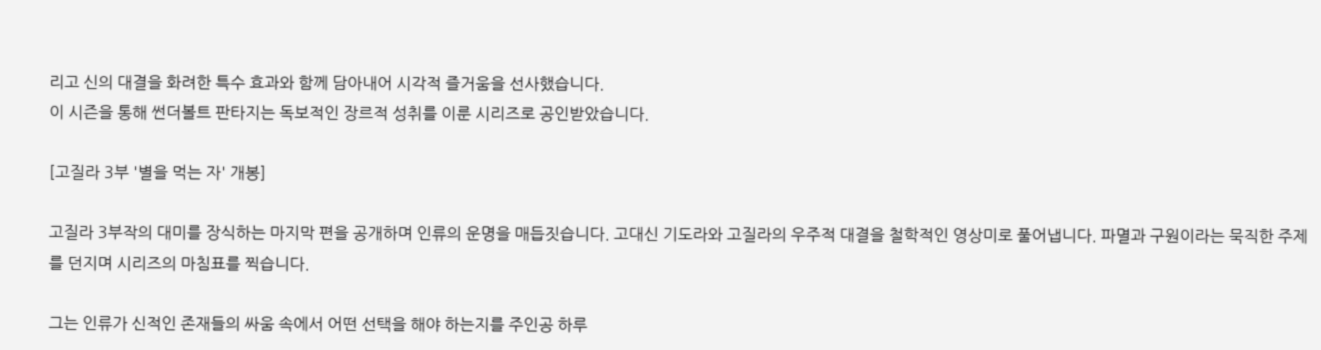리고 신의 대결을 화려한 특수 효과와 함께 담아내어 시각적 즐거움을 선사했습니다.
이 시즌을 통해 썬더볼트 판타지는 독보적인 장르적 성취를 이룬 시리즈로 공인받았습니다.

[고질라 3부 '별을 먹는 자' 개봉]

고질라 3부작의 대미를 장식하는 마지막 편을 공개하며 인류의 운명을 매듭짓습니다. 고대신 기도라와 고질라의 우주적 대결을 철학적인 영상미로 풀어냅니다. 파멸과 구원이라는 묵직한 주제를 던지며 시리즈의 마침표를 찍습니다.

그는 인류가 신적인 존재들의 싸움 속에서 어떤 선택을 해야 하는지를 주인공 하루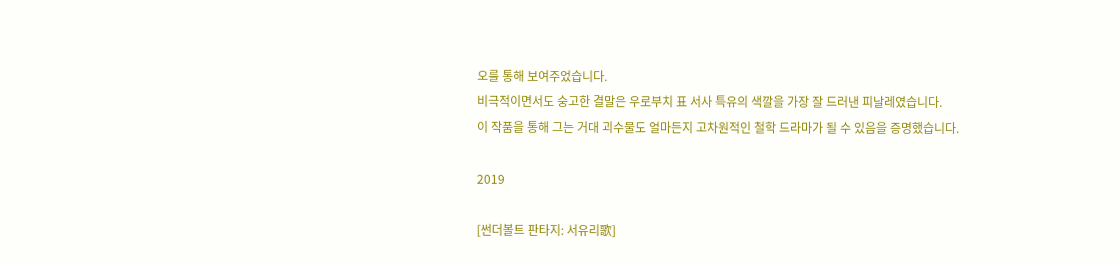오를 통해 보여주었습니다.
비극적이면서도 숭고한 결말은 우로부치 표 서사 특유의 색깔을 가장 잘 드러낸 피날레였습니다.
이 작품을 통해 그는 거대 괴수물도 얼마든지 고차원적인 철학 드라마가 될 수 있음을 증명했습니다.

2019

[썬더볼트 판타지: 서유리歌]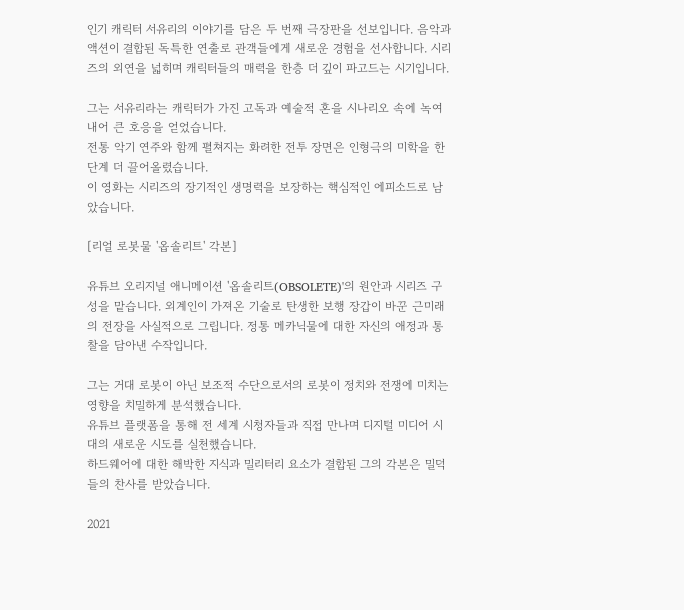인기 캐릭터 서유리의 이야기를 담은 두 번째 극장판을 선보입니다. 음악과 액션이 결합된 독특한 연출로 관객들에게 새로운 경험을 선사합니다. 시리즈의 외연을 넓히며 캐릭터들의 매력을 한층 더 깊이 파고드는 시기입니다.

그는 서유리라는 캐릭터가 가진 고독과 예술적 혼을 시나리오 속에 녹여내어 큰 호응을 얻었습니다.
전통 악기 연주와 함께 펼쳐지는 화려한 전투 장면은 인형극의 미학을 한 단계 더 끌어올렸습니다.
이 영화는 시리즈의 장기적인 생명력을 보장하는 핵심적인 에피소드로 남았습니다.

[리얼 로봇물 '옵솔리트' 각본]

유튜브 오리지널 애니메이션 '옵솔리트(OBSOLETE)'의 원안과 시리즈 구성을 맡습니다. 외계인이 가져온 기술로 탄생한 보행 장갑이 바꾼 근미래의 전장을 사실적으로 그립니다. 정통 메카닉물에 대한 자신의 애정과 통찰을 담아낸 수작입니다.

그는 거대 로봇이 아닌 보조적 수단으로서의 로봇이 정치와 전쟁에 미치는 영향을 치밀하게 분석했습니다.
유튜브 플랫폼을 통해 전 세계 시청자들과 직접 만나며 디지털 미디어 시대의 새로운 시도를 실천했습니다.
하드웨어에 대한 해박한 지식과 밀리터리 요소가 결합된 그의 각본은 밀덕들의 찬사를 받았습니다.

2021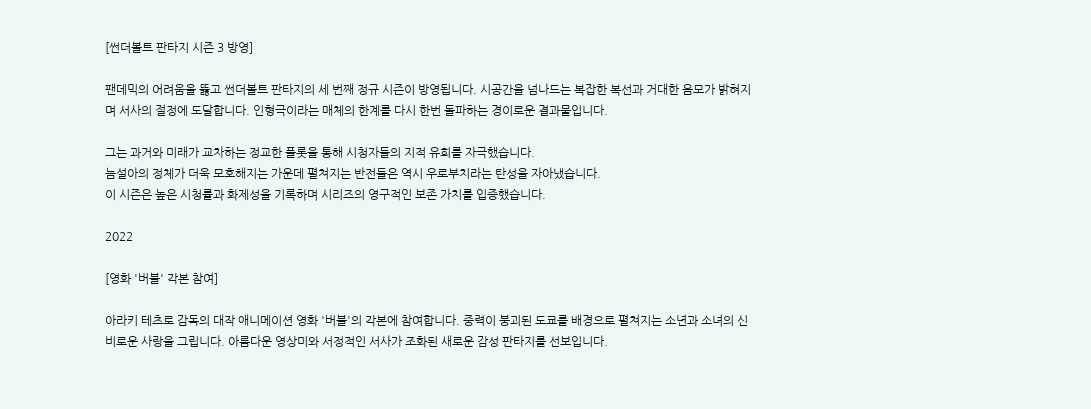[썬더볼트 판타지 시즌 3 방영]

팬데믹의 어려움을 뚫고 썬더볼트 판타지의 세 번째 정규 시즌이 방영됩니다. 시공간을 넘나드는 복잡한 복선과 거대한 음모가 밝혀지며 서사의 절정에 도달합니다. 인형극이라는 매체의 한계를 다시 한번 돌파하는 경이로운 결과물입니다.

그는 과거와 미래가 교차하는 정교한 플롯을 통해 시청자들의 지적 유희를 자극했습니다.
늠설아의 정체가 더욱 모호해지는 가운데 펼쳐지는 반전들은 역시 우로부치라는 탄성을 자아냈습니다.
이 시즌은 높은 시청률과 화제성을 기록하며 시리즈의 영구적인 보존 가치를 입증했습니다.

2022

[영화 '버블' 각본 참여]

아라키 테츠로 감독의 대작 애니메이션 영화 '버블'의 각본에 참여합니다. 중력이 붕괴된 도쿄를 배경으로 펼쳐지는 소년과 소녀의 신비로운 사랑을 그립니다. 아름다운 영상미와 서정적인 서사가 조화된 새로운 감성 판타지를 선보입니다.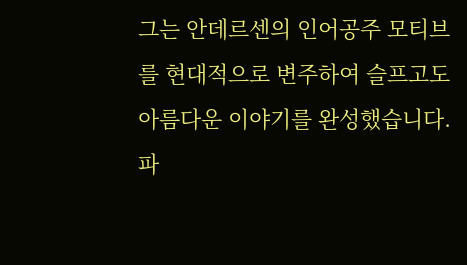그는 안데르센의 인어공주 모티브를 현대적으로 변주하여 슬프고도 아름다운 이야기를 완성했습니다.
파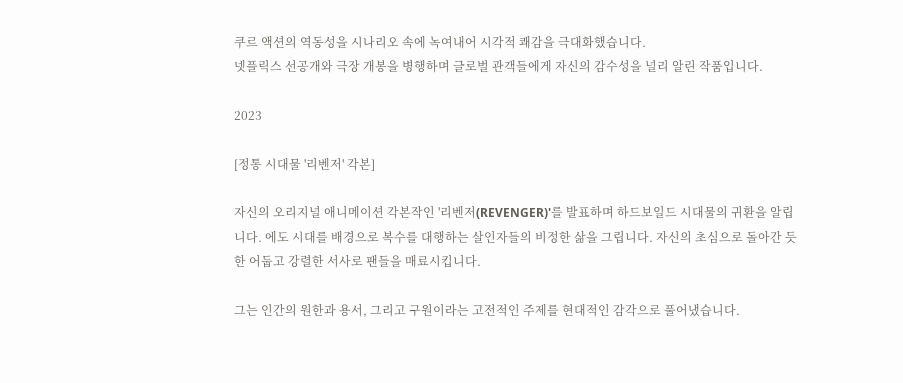쿠르 액션의 역동성을 시나리오 속에 녹여내어 시각적 쾌감을 극대화했습니다.
넷플릭스 선공개와 극장 개봉을 병행하며 글로벌 관객들에게 자신의 감수성을 널리 알린 작품입니다.

2023

[정통 시대물 '리벤저' 각본]

자신의 오리지널 애니메이션 각본작인 '리벤저(REVENGER)'를 발표하며 하드보일드 시대물의 귀환을 알립니다. 에도 시대를 배경으로 복수를 대행하는 살인자들의 비정한 삶을 그립니다. 자신의 초심으로 돌아간 듯한 어둡고 강렬한 서사로 팬들을 매료시킵니다.

그는 인간의 원한과 용서, 그리고 구원이라는 고전적인 주제를 현대적인 감각으로 풀어냈습니다.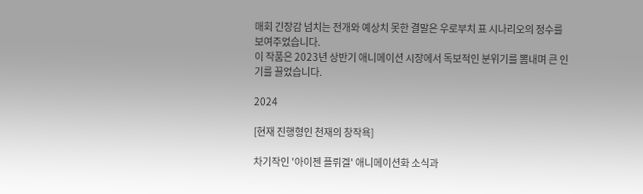매회 긴장감 넘치는 전개와 예상치 못한 결말은 우로부치 표 시나리오의 정수를 보여주었습니다.
이 작품은 2023년 상반기 애니메이션 시장에서 독보적인 분위기를 뽐내며 큰 인기를 끌었습니다.

2024

[현재 진행형인 천재의 창작욕]

차기작인 '아이젠 플뤼겔' 애니메이션화 소식과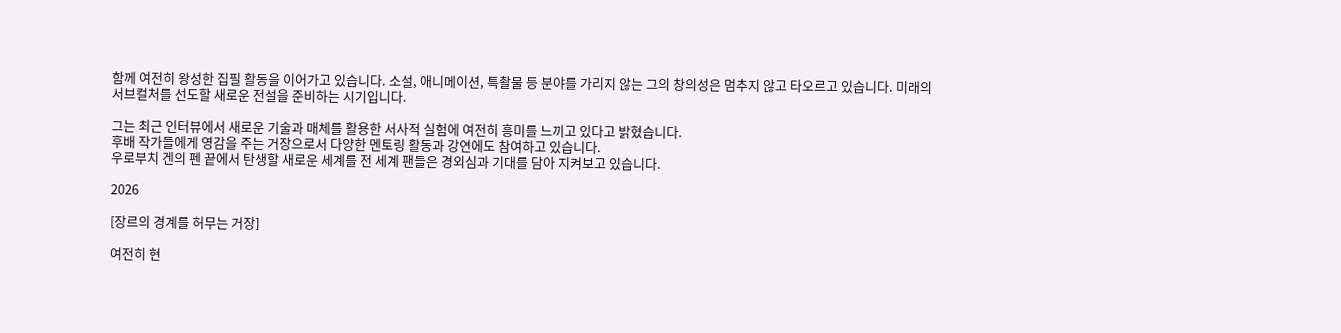함께 여전히 왕성한 집필 활동을 이어가고 있습니다. 소설, 애니메이션, 특촬물 등 분야를 가리지 않는 그의 창의성은 멈추지 않고 타오르고 있습니다. 미래의 서브컬처를 선도할 새로운 전설을 준비하는 시기입니다.

그는 최근 인터뷰에서 새로운 기술과 매체를 활용한 서사적 실험에 여전히 흥미를 느끼고 있다고 밝혔습니다.
후배 작가들에게 영감을 주는 거장으로서 다양한 멘토링 활동과 강연에도 참여하고 있습니다.
우로부치 겐의 펜 끝에서 탄생할 새로운 세계를 전 세계 팬들은 경외심과 기대를 담아 지켜보고 있습니다.

2026

[장르의 경계를 허무는 거장]

여전히 현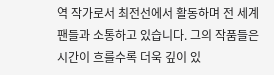역 작가로서 최전선에서 활동하며 전 세계 팬들과 소통하고 있습니다. 그의 작품들은 시간이 흐를수록 더욱 깊이 있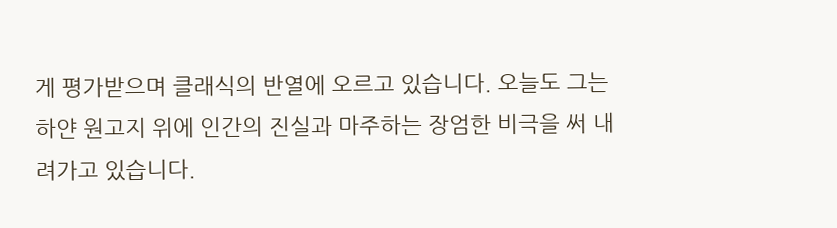게 평가받으며 클래식의 반열에 오르고 있습니다. 오늘도 그는 하얀 원고지 위에 인간의 진실과 마주하는 장엄한 비극을 써 내려가고 있습니다.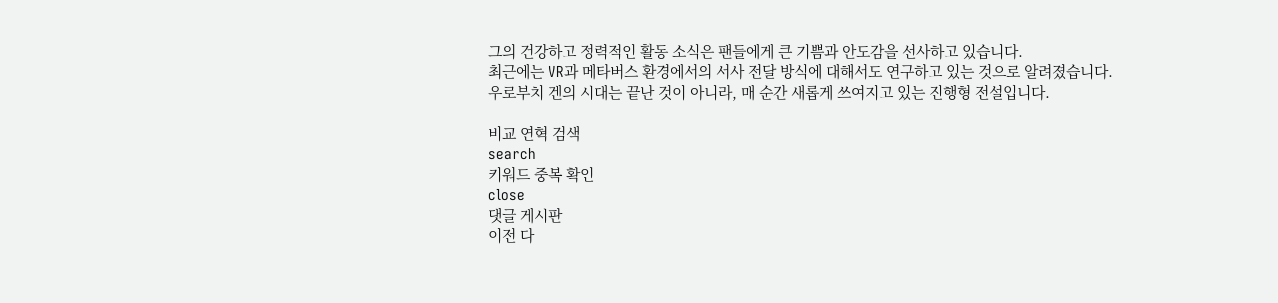그의 건강하고 정력적인 활동 소식은 팬들에게 큰 기쁨과 안도감을 선사하고 있습니다.
최근에는 VR과 메타버스 환경에서의 서사 전달 방식에 대해서도 연구하고 있는 것으로 알려졌습니다.
우로부치 겐의 시대는 끝난 것이 아니라, 매 순간 새롭게 쓰여지고 있는 진행형 전설입니다.

비교 연혁 검색
search
키워드 중복 확인
close
댓글 게시판
이전 다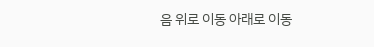음 위로 이동 아래로 이동